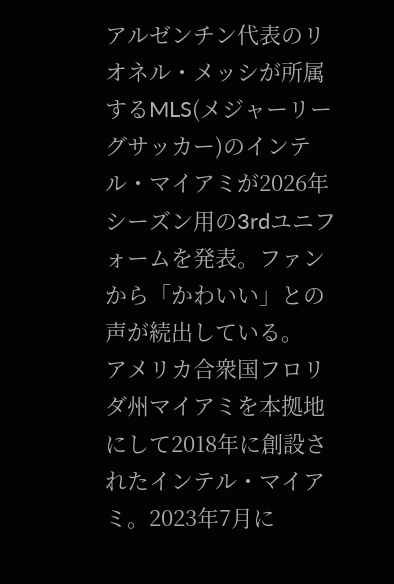アルゼンチン代表のリオネル・メッシが所属するMLS(メジャーリーグサッカー)のインテル・マイアミが2026年シーズン用の3rdユニフォームを発表。ファンから「かわいい」との声が続出している。
アメリカ合衆国フロリダ州マイアミを本拠地にして2018年に創設されたインテル・マイアミ。2023年7月に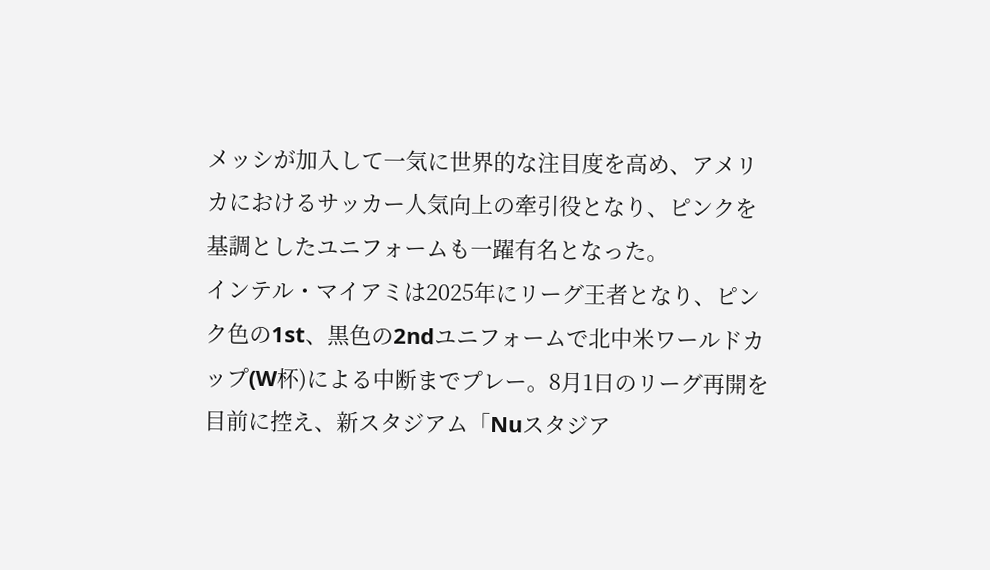メッシが加入して一気に世界的な注目度を高め、アメリカにおけるサッカー人気向上の牽引役となり、ピンクを基調としたユニフォームも一躍有名となった。
インテル・マイアミは2025年にリーグ王者となり、ピンク色の1st、黒色の2ndユニフォームで北中米ワールドカップ(W杯)による中断までプレー。8月1日のリーグ再開を目前に控え、新スタジアム「Nuスタジア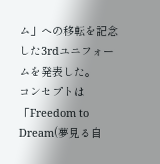ム」への移転を記念した3rdユニフォームを発表した。
コンセプトは「Freedom to Dream(夢見る自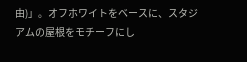由)」。オフホワイトをベースに、スタジアムの屋根をモチーフにし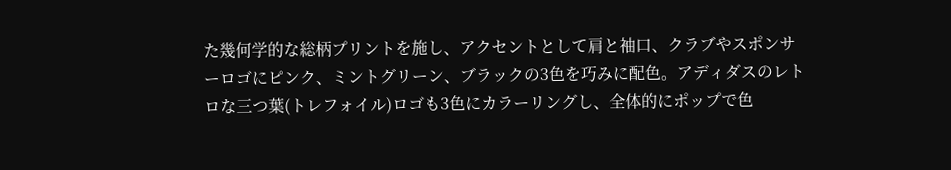た幾何学的な総柄プリントを施し、アクセントとして肩と袖口、クラブやスポンサーロゴにピンク、ミントグリーン、ブラックの3色を巧みに配色。アディダスのレトロな三つ葉(トレフォイル)ロゴも3色にカラーリングし、全体的にポップで色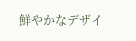鮮やかなデザイ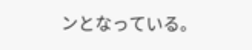ンとなっている。